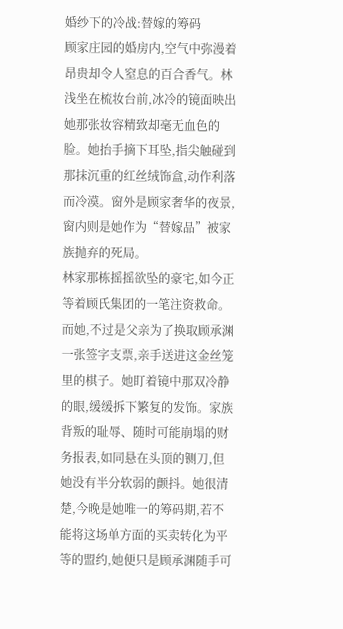婚纱下的冷战:替嫁的筹码
顾家庄园的婚房内,空气中弥漫着昂贵却令人窒息的百合香气。林浅坐在梳妆台前,冰冷的镜面映出她那张妆容精致却毫无血色的脸。她抬手摘下耳坠,指尖触碰到那抹沉重的红丝绒饰盒,动作利落而冷漠。窗外是顾家奢华的夜景,窗内则是她作为“替嫁品”被家族抛弃的死局。
林家那栋摇摇欲坠的豪宅,如今正等着顾氏集团的一笔注资救命。而她,不过是父亲为了换取顾承渊一张签字支票,亲手送进这金丝笼里的棋子。她盯着镜中那双冷静的眼,缓缓拆下繁复的发饰。家族背叛的耻辱、随时可能崩塌的财务报表,如同悬在头顶的铡刀,但她没有半分软弱的颤抖。她很清楚,今晚是她唯一的筹码期,若不能将这场单方面的买卖转化为平等的盟约,她便只是顾承渊随手可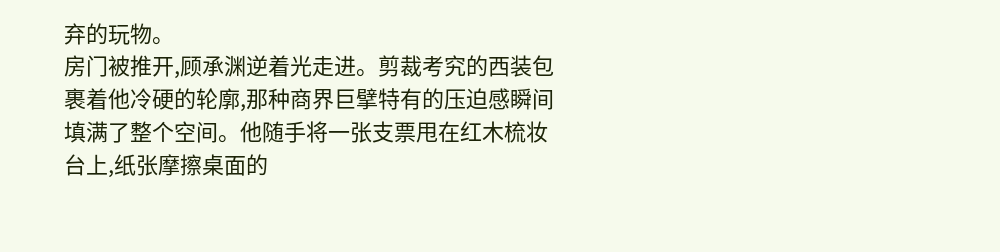弃的玩物。
房门被推开,顾承渊逆着光走进。剪裁考究的西装包裹着他冷硬的轮廓,那种商界巨擘特有的压迫感瞬间填满了整个空间。他随手将一张支票甩在红木梳妆台上,纸张摩擦桌面的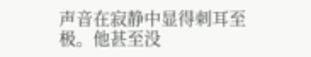声音在寂静中显得刺耳至极。他甚至没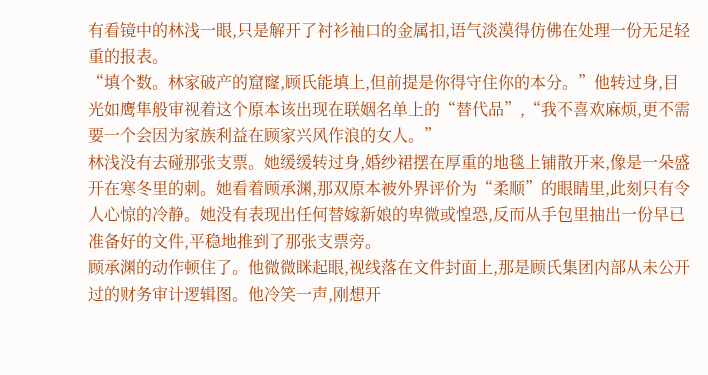有看镜中的林浅一眼,只是解开了衬衫袖口的金属扣,语气淡漠得仿佛在处理一份无足轻重的报表。
“填个数。林家破产的窟窿,顾氏能填上,但前提是你得守住你的本分。”他转过身,目光如鹰隼般审视着这个原本该出现在联姻名单上的“替代品”,“我不喜欢麻烦,更不需要一个会因为家族利益在顾家兴风作浪的女人。”
林浅没有去碰那张支票。她缓缓转过身,婚纱裙摆在厚重的地毯上铺散开来,像是一朵盛开在寒冬里的刺。她看着顾承渊,那双原本被外界评价为“柔顺”的眼睛里,此刻只有令人心惊的冷静。她没有表现出任何替嫁新娘的卑微或惶恐,反而从手包里抽出一份早已准备好的文件,平稳地推到了那张支票旁。
顾承渊的动作顿住了。他微微眯起眼,视线落在文件封面上,那是顾氏集团内部从未公开过的财务审计逻辑图。他冷笑一声,刚想开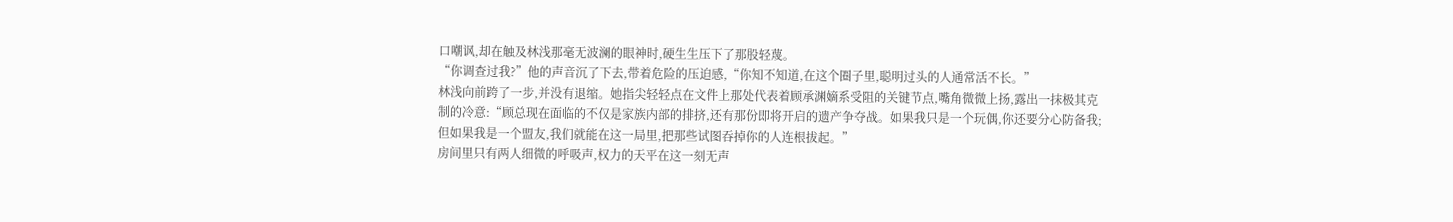口嘲讽,却在触及林浅那毫无波澜的眼神时,硬生生压下了那股轻蔑。
“你调查过我?”他的声音沉了下去,带着危险的压迫感,“你知不知道,在这个圈子里,聪明过头的人通常活不长。”
林浅向前跨了一步,并没有退缩。她指尖轻轻点在文件上那处代表着顾承渊嫡系受阻的关键节点,嘴角微微上扬,露出一抹极其克制的冷意:“顾总现在面临的不仅是家族内部的排挤,还有那份即将开启的遗产争夺战。如果我只是一个玩偶,你还要分心防备我;但如果我是一个盟友,我们就能在这一局里,把那些试图吞掉你的人连根拔起。”
房间里只有两人细微的呼吸声,权力的天平在这一刻无声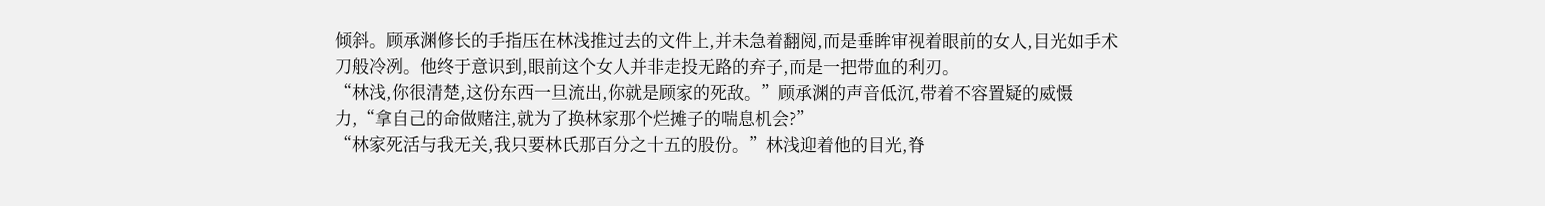倾斜。顾承渊修长的手指压在林浅推过去的文件上,并未急着翻阅,而是垂眸审视着眼前的女人,目光如手术刀般冷冽。他终于意识到,眼前这个女人并非走投无路的弃子,而是一把带血的利刃。
“林浅,你很清楚,这份东西一旦流出,你就是顾家的死敌。”顾承渊的声音低沉,带着不容置疑的威慑力,“拿自己的命做赌注,就为了换林家那个烂摊子的喘息机会?”
“林家死活与我无关,我只要林氏那百分之十五的股份。”林浅迎着他的目光,脊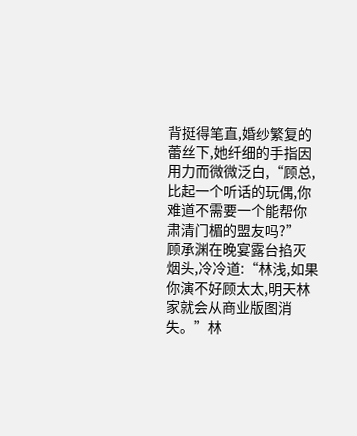背挺得笔直,婚纱繁复的蕾丝下,她纤细的手指因用力而微微泛白,“顾总,比起一个听话的玩偶,你难道不需要一个能帮你肃清门楣的盟友吗?”
顾承渊在晚宴露台掐灭烟头,冷冷道:“林浅,如果你演不好顾太太,明天林家就会从商业版图消失。”林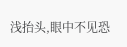浅抬头,眼中不见恐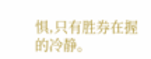惧,只有胜券在握的冷静。